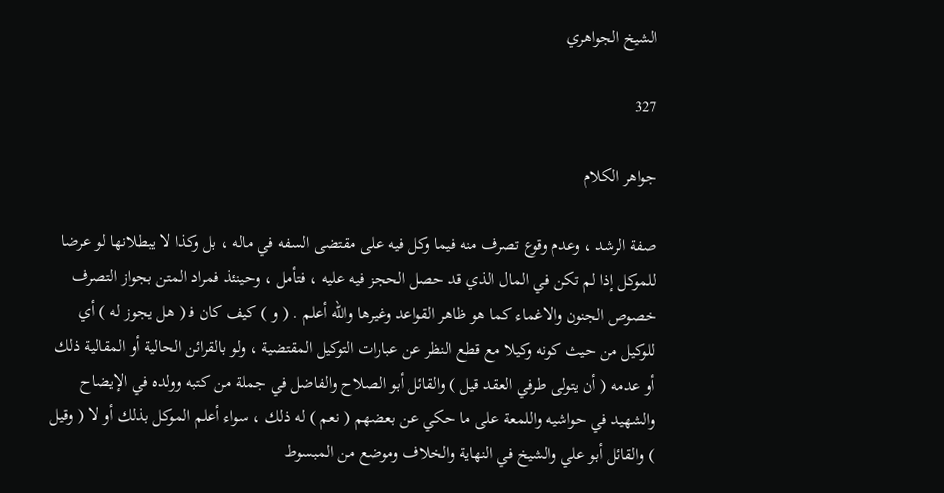الشيخ الجواهري

327

جواهر الكلام

صفة الرشد ، وعدم وقوع تصرف منه فيما وكل فيه على مقتضى السفه في ماله ، بل وكذا لا يبطلانها لو عرضا للموكل إذا لم تكن في المال الذي قد حصل الحجز فيه عليه ، فتأمل ، وحينئذ فمراد المتن بجواز التصرف خصوص الجنون والاغماء كما هو ظاهر القواعد وغيرها والله أعلم . ( و ) كيف كان ف‍ ( هل يجوز له ) أي للوكيل من حيث كونه وكيلا مع قطع النظر عن عبارات التوكيل المقتضية ، ولو بالقرائن الحالية أو المقالية ذلك أو عدمه ( أن يتولى طرفي العقد قيل ) والقائل أبو الصلاح والفاضل في جملة من كتبه وولده في الإيضاح والشهيد في حواشيه واللمعة على ما حكي عن بعضهم ( نعم ) له ذلك ، سواء أعلم الموكل بذلك أو لا ( وقيل ) والقائل أبو علي والشيخ في النهاية والخلاف وموضع من المبسوط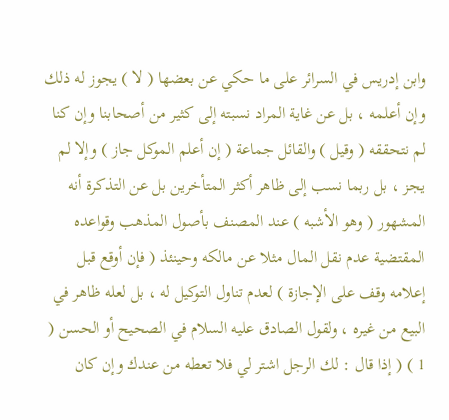وابن إدريس في السرائر على ما حكي عن بعضها ( لا ) يجوز له ذلك وإن أعلمه ، بل عن غاية المراد نسبته إلى كثير من أصحابنا وإن كنا لم نتحققه ( وقيل ) والقائل جماعة ( إن أعلم الموكل جاز ) وإلا لم يجز ، بل ربما نسب إلى ظاهر أكثر المتأخرين بل عن التذكرة أنه المشهور ( وهو الأشبه ) عند المصنف بأصول المذهب وقواعده المقتضية عدم نقل المال مثلا عن مالكه وحينئذ ( فإن أوقع قبل إعلامه وقف على الإجازة ) لعدم تناول التوكيل له ، بل لعله ظاهر في البيع من غيره ، ولقول الصادق عليه السلام في الصحيح أو الحسن ( 1 ) ( إذا قال : لك الرجل اشتر لي فلا تعطه من عندك وإن كان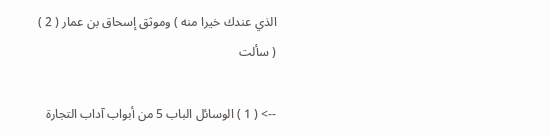الذي عندك خيرا منه ) وموثق إسحاق بن عمار ( 2 ) ( سألت

--> ( 1 ) الوسائل الباب 5 من أبواب آداب التجارة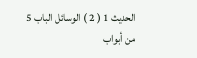الحديث 1 ( 2 ) الوسائل الباب 5 من أبواب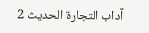آداب التجارة الحديث 2